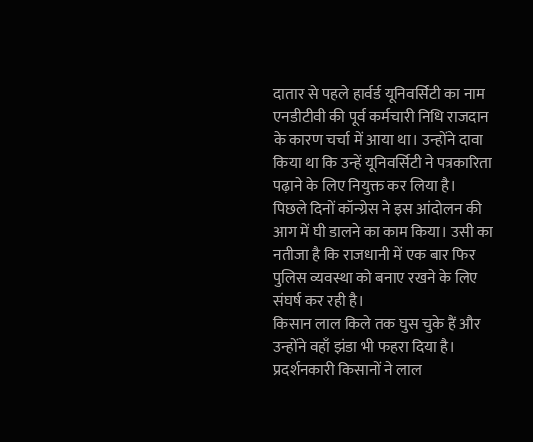दातार से पहले हार्वर्ड यूनिवर्सिटी का नाम एनडीटीवी की पूर्व कर्मचारी निधि राजदान के कारण चर्चा में आया था। उन्होंने दावा किया था कि उन्हें यूनिवर्सिटी ने पत्रकारिता पढ़ाने के लिए नियुक्त कर लिया है।
पिछले दिनों कॉन्ग्रेस ने इस आंदोलन की आग में घी डालने का काम किया। उसी का नतीजा है कि राजधानी में एक बार फिर पुलिस व्यवस्था को बनाए रखने के लिए संघर्ष कर रही है।
किसान लाल किले तक घुस चुके हैं और उन्होंने वहाँ झंडा भी फहरा दिया है। प्रदर्शनकारी किसानों ने लाल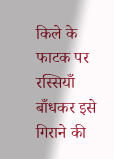किले के फाटक पर रस्सियाँ बाँधकर इसे गिराने की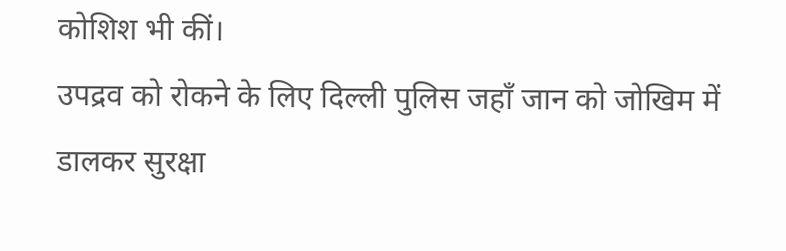कोशिश भी कीं।
उपद्रव को रोकने के लिए दिल्ली पुलिस जहाँ जान को जोखिम में डालकर सुरक्षा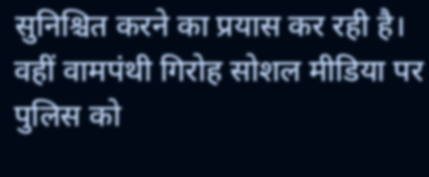सुनिश्चित करने का प्रयास कर रही है। वहीं वामपंथी गिरोह सोशल मीडिया पर पुलिस को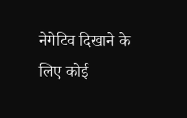नेगेटिव दिखाने के लिए कोई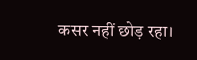कसर नहीं छोड़ रहा।